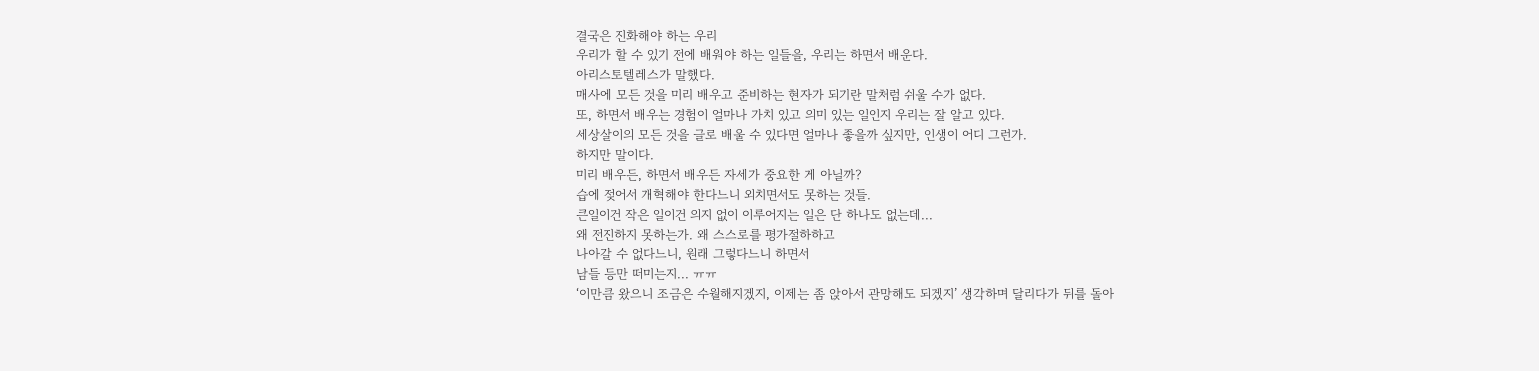결국은 진화해야 하는 우리
우리가 할 수 있기 전에 배워야 하는 일들을, 우리는 하면서 배운다.
아리스토텔레스가 말했다.
매사에 모든 것을 미리 배우고 준비하는 현자가 되기란 말처럼 쉬울 수가 없다.
또, 하면서 배우는 경험이 얼마나 가치 있고 의미 있는 일인지 우리는 잘 알고 있다.
세상살이의 모든 것을 글로 배울 수 있다면 얼마나 좋을까 싶지만, 인생이 어디 그런가.
하지만 말이다.
미리 배우든, 하면서 배우든 자세가 중요한 게 아닐까?
습에 젖어서 개혁해야 한다느니 외치면서도 못하는 것들.
큰일이건 작은 일이건 의지 없이 이루어지는 일은 단 하나도 없는데...
왜 전진하지 못하는가. 왜 스스로를 평가절하하고
나아갈 수 없다느니, 원래 그렇다느니 하면서
남들 등만 떠미는지... ㅠㅠ
‘이만큼 왔으니 조금은 수월해지겠지, 이제는 좀 앉아서 관망해도 되겠지’ 생각하며 달리다가 뒤를 돌아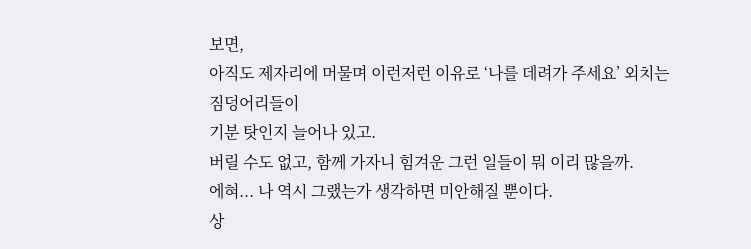보면,
아직도 제자리에 머물며 이런저런 이유로 ‘나를 데려가 주세요’ 외치는 짐덩어리들이
기분 탓인지 늘어나 있고.
버릴 수도 없고, 함께 가자니 힘겨운 그런 일들이 뭐 이리 많을까.
에혀... 나 역시 그랬는가 생각하면 미안해질 뿐이다.
상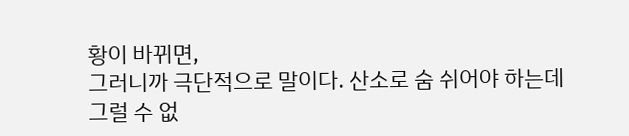황이 바뀌면,
그러니까 극단적으로 말이다. 산소로 숨 쉬어야 하는데 그럴 수 없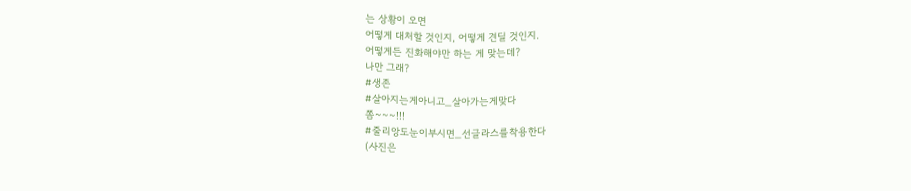는 상황이 오면
어떻게 대처할 것인지, 어떻게 견딜 것인지.
어떻게든 진화해야만 하는 게 맞는데?
나만 그래?
#생존
#살아지는게아니고_살아가는게맞다
쫌~~~!!!
#줄리앙도눈이부시면_선글라스를착용한다
(사진은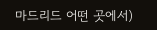마드리드 어떤 곳에서)